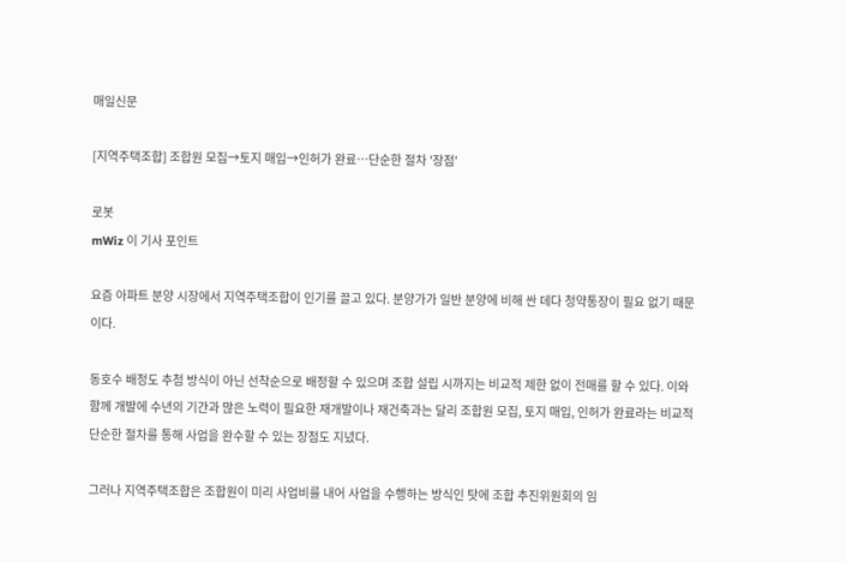매일신문

[지역주택조합] 조합원 모집→토지 매입→인허가 완료…단순한 절차 '장점'

로봇
mWiz 이 기사 포인트

요즘 아파트 분양 시장에서 지역주택조합이 인기를 끌고 있다. 분양가가 일반 분양에 비해 싼 데다 청약통장이 필요 없기 때문이다.

동호수 배정도 추첨 방식이 아닌 선착순으로 배정할 수 있으며 조합 설립 시까지는 비교적 제한 없이 전매를 할 수 있다. 이와 함께 개발에 수년의 기간과 많은 노력이 필요한 재개발이나 재건축과는 달리 조합원 모집, 토지 매입, 인허가 완료라는 비교적 단순한 절차를 통해 사업을 완수할 수 있는 장점도 지녔다.

그러나 지역주택조합은 조합원이 미리 사업비를 내어 사업을 수행하는 방식인 탓에 조합 추진위원회의 임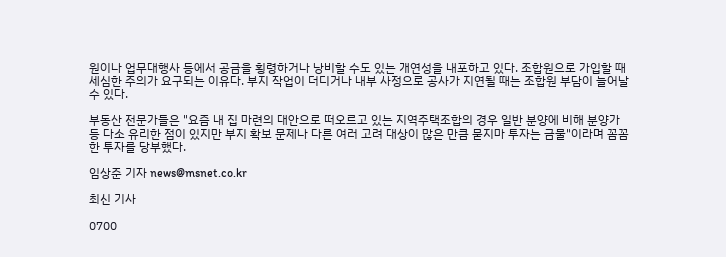원이나 업무대행사 등에서 공금을 횡령하거나 낭비할 수도 있는 개연성을 내포하고 있다. 조합원으로 가입할 때 세심한 주의가 요구되는 이유다. 부지 작업이 더디거나 내부 사정으로 공사가 지연될 때는 조합원 부담이 늘어날 수 있다.

부동산 전문가들은 "요즘 내 집 마련의 대안으로 떠오르고 있는 지역주택조합의 경우 일반 분양에 비해 분양가 등 다소 유리한 점이 있지만 부지 확보 문제나 다른 여러 고려 대상이 많은 만큼 묻지마 투자는 금물"이라며 꼼꼼한 투자를 당부했다.

임상준 기자 news@msnet.co.kr

최신 기사

0700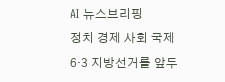AI 뉴스브리핑
정치 경제 사회 국제
6·3 지방선거를 앞두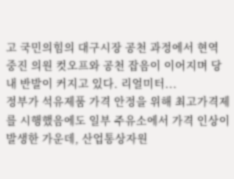고 국민의힘의 대구시장 공천 과정에서 현역 중진 의원 컷오프와 공천 잡음이 이어지며 당내 반발이 커지고 있다. 리얼미터...
정부가 석유제품 가격 안정을 위해 최고가격제를 시행했음에도 일부 주유소에서 가격 인상이 발생한 가운데, 산업통상자원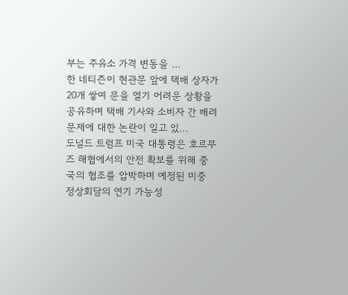부는 주유소 가격 변동을 ...
한 네티즌이 현관문 앞에 택배 상자가 20개 쌓여 문을 열기 어려운 상황을 공유하며 택배 기사와 소비자 간 배려 문제에 대한 논란이 일고 있...
도널드 트럼프 미국 대통령은 호르무즈 해협에서의 안전 확보를 위해 중국의 협조를 압박하며 예정된 미중 정상회담의 연기 가능성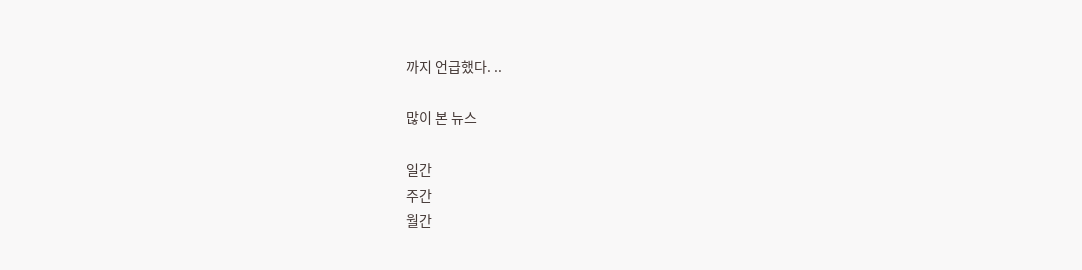까지 언급했다. ..

많이 본 뉴스

일간
주간
월간